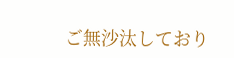ご無沙汰しており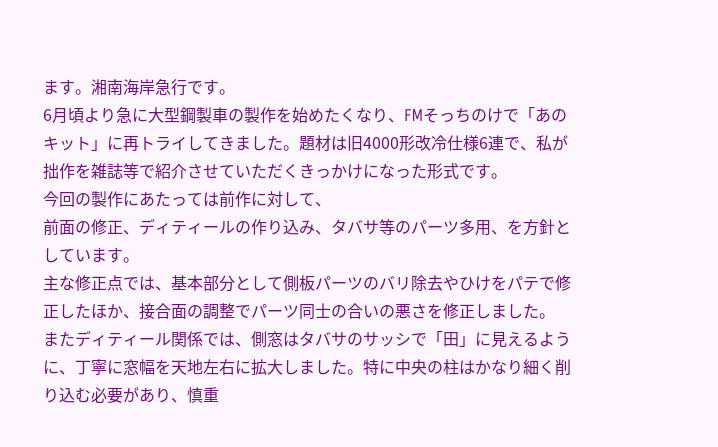ます。湘南海岸急行です。
6月頃より急に大型鋼製車の製作を始めたくなり、FMそっちのけで「あのキット」に再トライしてきました。題材は旧4000形改冷仕様6連で、私が拙作を雑誌等で紹介させていただくきっかけになった形式です。
今回の製作にあたっては前作に対して、
前面の修正、ディティールの作り込み、タバサ等のパーツ多用、を方針としています。
主な修正点では、基本部分として側板パーツのバリ除去やひけをパテで修正したほか、接合面の調整でパーツ同士の合いの悪さを修正しました。
またディティール関係では、側窓はタバサのサッシで「田」に見えるように、丁寧に窓幅を天地左右に拡大しました。特に中央の柱はかなり細く削り込む必要があり、慎重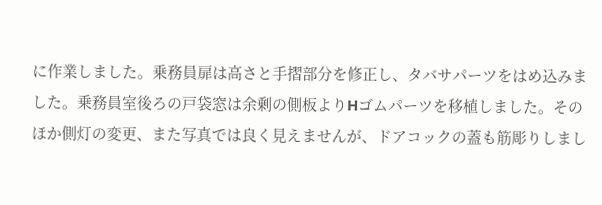に作業しました。乗務員扉は高さと手摺部分を修正し、タバサパーツをはめ込みました。乗務員室後ろの戸袋窓は余剰の側板よりHゴムパーツを移植しました。そのほか側灯の変更、また写真では良く見えませんが、ドアコックの蓋も筋彫りしまし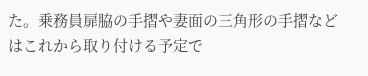た。乗務員扉脇の手摺や妻面の三角形の手摺などはこれから取り付ける予定で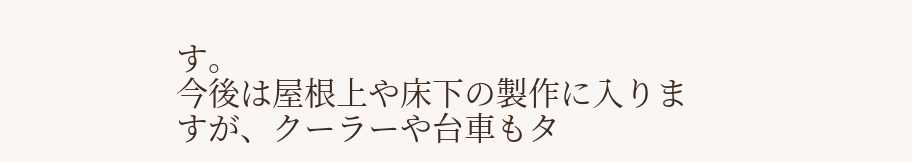す。
今後は屋根上や床下の製作に入りますが、クーラーや台車もタ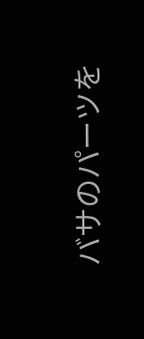バサのパーツを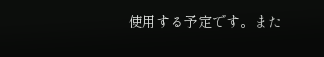使用する予定です。また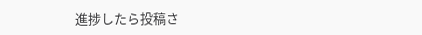進捗したら投稿さ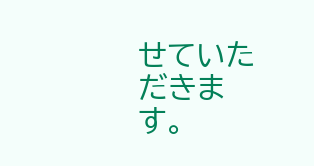せていただきます。